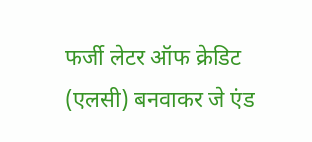फर्जी लेटर ऑफ क्रेडिट (एलसी) बनवाकर जे एंड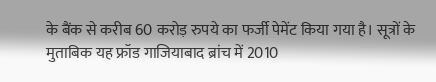के बैंक से करीब 60 करोड़ रुपये का फर्जी पेमेंट किया गया है। सूत्रों के मुताबिक यह फ्रॉड गाजियाबाद ब्रांच में 2010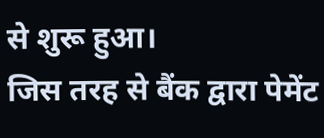से शुरू हुआ।
जिस तरह से बैंक द्वारा पेमेंट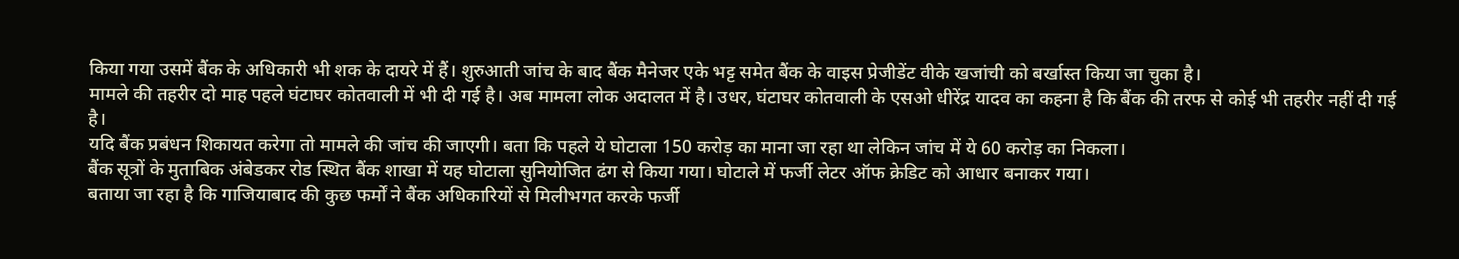किया गया उसमें बैंक के अधिकारी भी शक के दायरे में हैं। शुरुआती जांच के बाद बैंक मैनेजर एके भट्ट समेत बैंक के वाइस प्रेजीडेंट वीके खजांची को बर्खास्त किया जा चुका है।
मामले की तहरीर दो माह पहले घंटाघर कोतवाली में भी दी गई है। अब मामला लोक अदालत में है। उधर, घंटाघर कोतवाली के एसओ धीरेंद्र यादव का कहना है कि बैंक की तरफ से कोई भी तहरीर नहीं दी गई है।
यदि बैंक प्रबंधन शिकायत करेगा तो मामले की जांच की जाएगी। बता कि पहले ये घोटाला 150 करोड़ का माना जा रहा था लेकिन जांच में ये 60 करोड़ का निकला।
बैंक सूत्रों के मुताबिक अंबेडकर रोड स्थित बैंक शाखा में यह घोटाला सुनियोजित ढंग से किया गया। घोटाले में फर्जी लेटर ऑफ क्रेडिट को आधार बनाकर गया।
बताया जा रहा है कि गाजियाबाद की कुछ फर्मों ने बैंक अधिकारियों से मिलीभगत करके फर्जी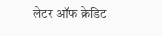लेटर ऑफ क्रेडिट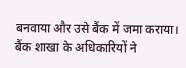बनवाया और उसे बैंक में जमा कराया।
बैंक शाखा के अधिकारियों ने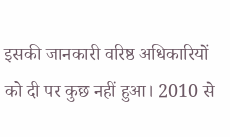इसकी जानकारी वरिष्ठ अधिकारियों को दी पर कुछ नहीं हुआ। 2010 से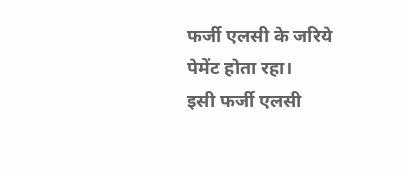फर्जी एलसी के जरिये पेमेंट होता रहा।
इसी फर्जी एलसी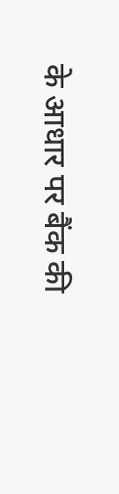के आधार पर बैंक की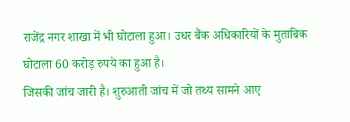राजेंद्र नगर शाखा में भी घोटाला हुआ। उधर बैंक अधिकारियों के मुताबिक घोटाला 60 करोड़ रुपये का हुआ है।
जिसकी जांच जारी है। शुरुआती जांच में जो तथ्य सामने आए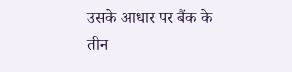उसके आधार पर बैंक के तीन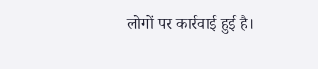लोगों पर कार्रवाई हुई है।